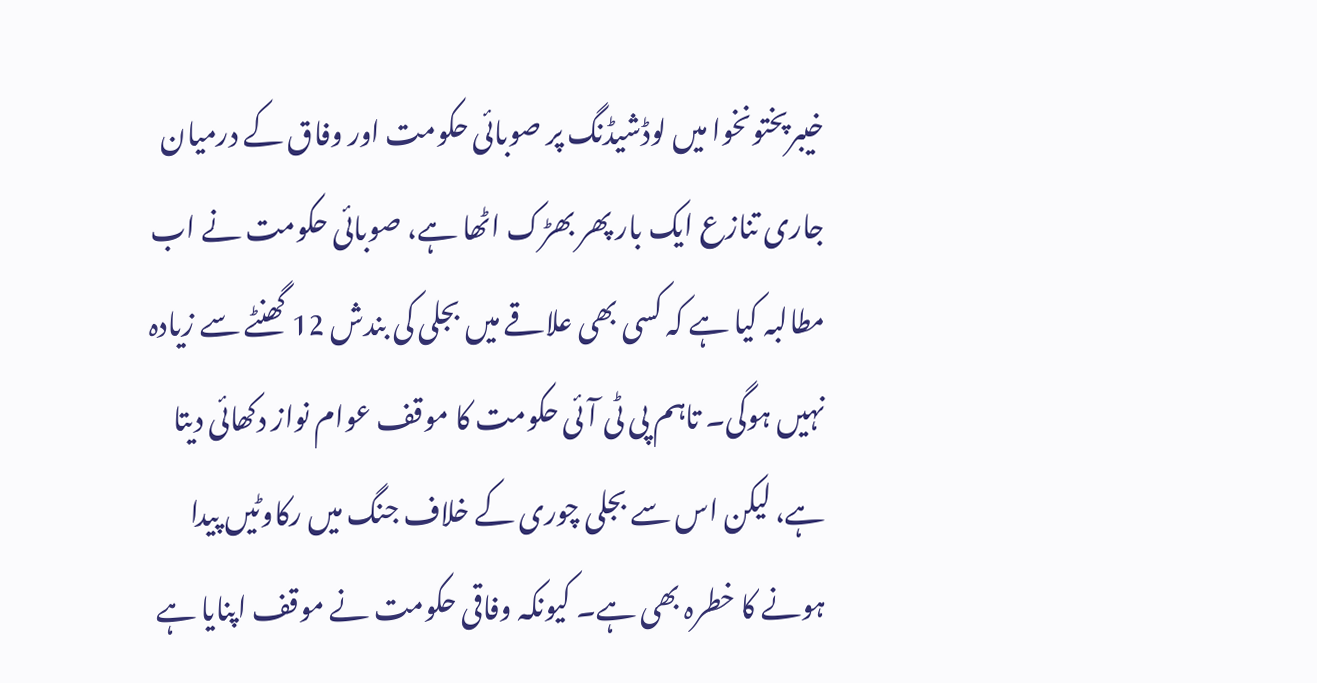خیبرپختونخوا میں لوڈشیڈنگ پر صوبائی حکومت اور وفاق کے درمیان جاری تنازع ایک بار پھر بھڑک اٹھا ہے، صوبائی حکومت نے اب مطالبہ کیا ہے کہ کسی بھی علاقے میں بجلی کی بندش 12 گھنٹے سے زیادہ نہیں ہوگی۔ تاہم پی ٹی آئی حکومت کا موقف عوام نواز دکھائی دیتا ہے، لیکن اس سے بجلی چوری کے خلاف جنگ میں رکاوٹیں پیدا ہونے کا خطرہ بھی ہے۔ کیونکہ وفاقی حکومت نے موقف اپنایا ہے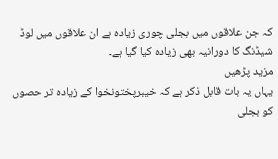کہ جن علاقوں میں بجلی چوری زیادہ ہے ان علاقوں میں لوڈ شیڈنگ کا دورانیہ بھی زیادہ کیا گیا ہے۔
مزید پڑھیں
یہاں یہ بات قابل ذکر ہے کہ خیبرپختونخوا کے زیادہ تر حصوں کو بجلی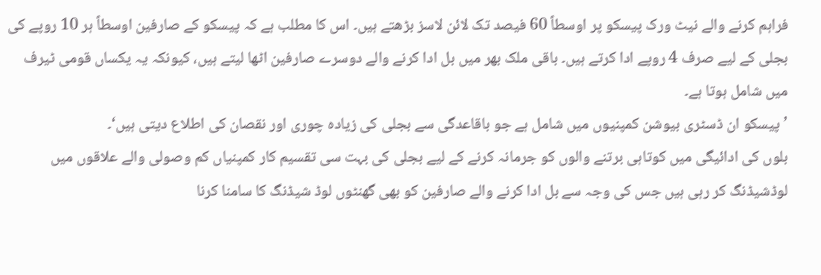فراہم کرنے والے نیٹ ورک پیسکو پر اوسطاً 60 فیصد تک لائن لاسز بڑھتے ہیں۔ اس کا مطلب ہے کہ پیسکو کے صارفین اوسطاً ہر 10 روپے کی بجلی کے لیے صرف 4 روپے ادا کرتے ہیں۔ باقی ملک بھر میں بل ادا کرنے والے دوسرے صارفین اٹھا لیتے ہیں، کیونکہ یہ یکساں قومی ٹیرف میں شامل ہوتا ہے۔
’پیسکو ان ڈسٹری بیوشن کمپنیوں میں شامل ہے جو باقاعدگی سے بجلی کی زیادہ چوری اور نقصان کی اطلاع دیتی ہیں‘۔
بلوں کی ادائیگی میں کوتاہی برتنے والوں کو جرمانہ کرنے کے لیے بجلی کی بہت سی تقسیم کار کمپنیاں کم وصولی والے علاقوں میں لوڈشیڈنگ کر رہی ہیں جس کی وجہ سے بل ادا کرنے والے صارفین کو بھی گھنٹوں لوڈ شیڈنگ کا سامنا کرنا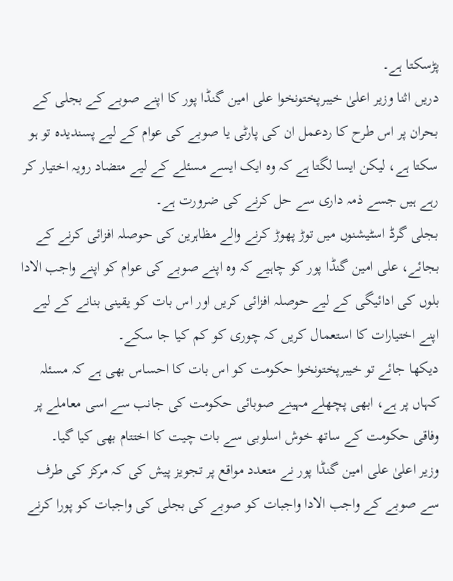پڑسکتا ہے۔
دریں اثنا وزیر اعلیٰ خیبرپختونخوا علی امین گنڈا پور کا اپنے صوبے کے بجلی کے بحران پر اس طرح کا ردعمل ان کی پارٹی یا صوبے کی عوام کے لیے پسندیدہ تو ہو سکتا ہے، لیکن ایسا لگتا ہے کہ وہ ایک ایسے مسئلے کے لیے متضاد رویہ اختیار کر رہے ہیں جسے ذمہ داری سے حل کرنے کی ضرورت ہے۔
بجلی گرڈ اسٹیشنوں میں توڑ پھوڑ کرنے والے مظاہرین کی حوصلہ افزائی کرنے کے بجائے، علی امین گنڈا پور کو چاہیے کہ وہ اپنے صوبے کی عوام کو اپنے واجب الادا بلوں کی ادائیگی کے لیے حوصلہ افزائی کریں اور اس بات کو یقینی بنانے کے لیے اپنے اختیارات کا استعمال کریں کہ چوری کو کم کیا جا سکے۔
دیکھا جائے تو خیبرپختونخوا حکومت کو اس بات کا احساس بھی ہے کہ مسئلہ کہاں پر ہے، ابھی پچھلے مہینے صوبائی حکومت کی جانب سے اسی معاملے پر وفاقی حکومت کے ساتھ خوش اسلوبی سے بات چیت کا اختتام بھی کیا گیا۔
وزیر اعلیٰ علی امین گنڈا پور نے متعدد مواقع پر تجویز پیش کی کہ مرکز کی طرف سے صوبے کے واجب الادا واجبات کو صوبے کی بجلی کی واجبات کو پورا کرنے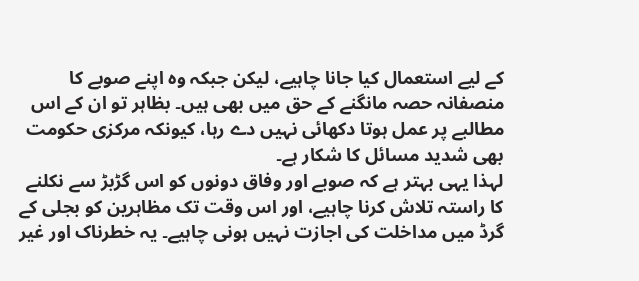کے لیے استعمال کیا جانا چاہیے، لیکن جبکہ وہ اپنے صوبے کا منصفانہ حصہ مانگنے کے حق میں بھی ہیں۔ بظاہر تو ان کے اس مطالبے پر عمل ہوتا دکھائی نہیں دے رہا، کیونکہ مرکزی حکومت بھی شدید مسائل کا شکار ہے۔
لہذا یہی بہتر ہے کہ صوبے اور وفاق دونوں کو اس گڑبڑ سے نکلنے کا راستہ تلاش کرنا چاہیے، اور اس وقت تک مظاہرین کو بجلی کے گرڈ میں مداخلت کی اجازت نہیں ہونی چاہیے۔ یہ خطرناک اور غیر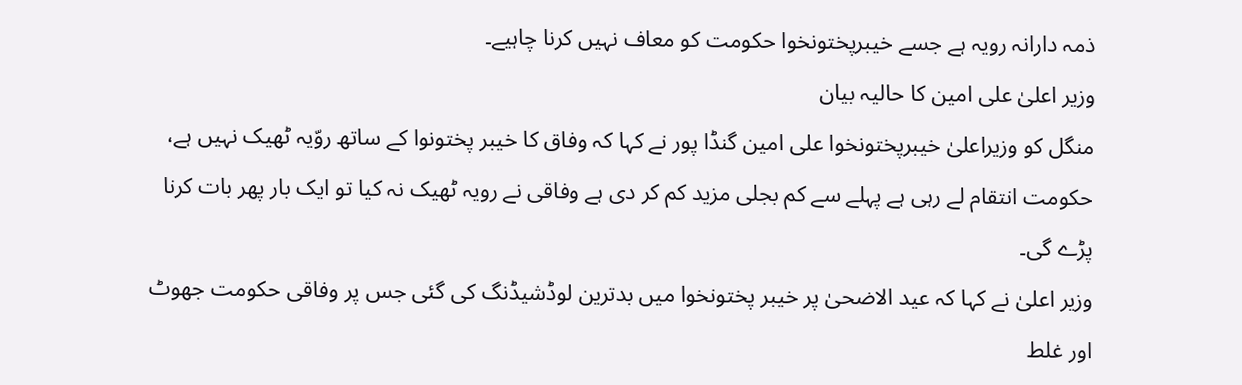ذمہ دارانہ رویہ ہے جسے خیبرپختونخوا حکومت کو معاف نہیں کرنا چاہیے۔
وزیر اعلیٰ علی امین کا حالیہ بیان
منگل کو وزیراعلیٰ خیبرپختونخوا علی امین گنڈا پور نے کہا کہ وفاق کا خیبر پختونوا کے ساتھ روّیہ ٹھیک نہیں ہے، حکومت انتقام لے رہی ہے پہلے سے کم بجلی مزید کم کر دی ہے وفاقی نے رویہ ٹھیک نہ کیا تو ایک بار پھر بات کرنا پڑے گی۔
وزیر اعلیٰ نے کہا کہ عید الاضحیٰ پر خیبر پختونخوا میں بدترین لوڈشیڈنگ کی گئی جس پر وفاقی حکومت جھوٹ اور غلط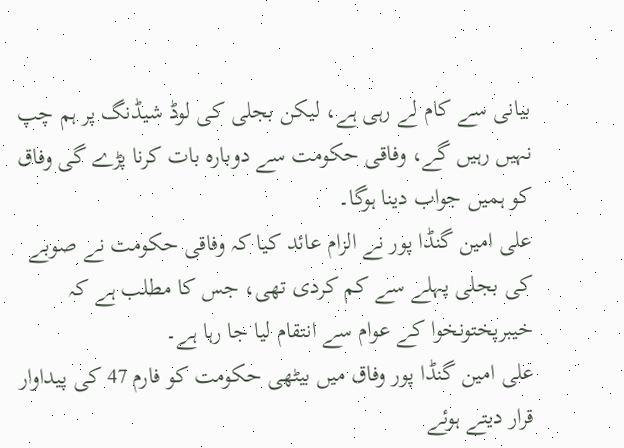بیانی سے کام لے رہی ہے، لیکن بجلی کی لوڈ شیڈنگ پر ہم چپ نہیں رہیں گے، وفاقی حکومت سے دوبارہ بات کرنا پڑے گی وفاق کو ہمیں جواب دینا ہوگا۔
علی امین گنڈا پور نے الزام عائد کیا کہ وفاقی حکومت نے صوبے کی بجلی پہلے سے کم کردی تھی، جس کا مطلب ہے کہ خیبرپختونخوا کے عوام سے انتقام لیا جا رہا ہے۔
علی امین گنڈا پور وفاق میں بیٹھی حکومت کو فارم 47 کی پیداوار قرار دیتے ہوئے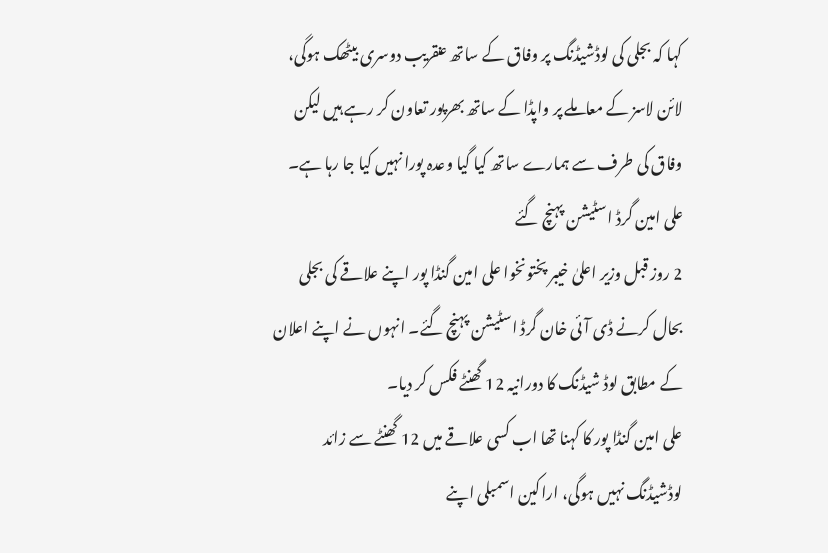کہا کہ بجلی کی لوڈشیڈنگ پر وفاق کے ساتھ عنقریب دوسری بیٹھک ہوگی، لائن لاسز کے معاملے پر واپڈا کے ساتھ بھرپور تعاون کر رہے ہیں لیکن وفاق کی طرف سے ہمارے ساتھ کیا گیا وعدہ پورا نہیں کیا جا رہا ہے۔
علی امین گرڈ اسٹیشن پہنچ گئے
2 روز قبل وزیر اعلیٰ خیبر پختونخوا علی امین گنڈا پور اپنے علاقے کی بجلی بحال کرنے ڈی آئی خان گرڈ اسٹیشن پہنچ گئے۔ انہوں نے اپنے اعلان کے مطابق لوڈ شیڈنگ کا دورانیہ 12 گھنٹے فکس کر دیا۔
علی امین گنڈا پور کا کہنا تھا اب کسی علاقے میں 12 گھنٹے سے زائد لوڈشیڈنگ نہیں ہوگی، اراکین اسمبلی اپنے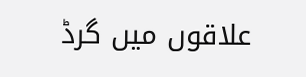علاقوں میں گرڈ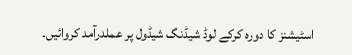اسٹیشنز کا دورہ کرکے لوڈ شیڈنگ شیڈول پر عملدرآمد کروائیں۔